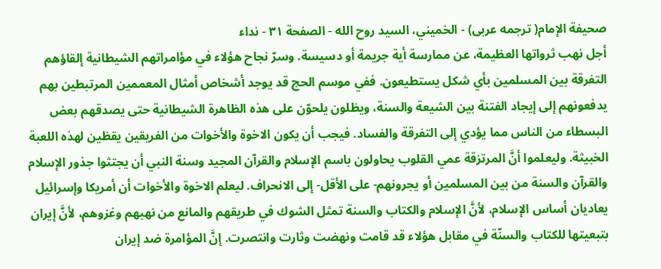صحيفة الإمام( ترجمه عربى) - الخميني، السيد روح الله - الصفحة ٣١ - نداء
أجل نهب ثرواتها العظيمة، عن ممارسة أية جريمة أو دسيسة. وسرّ نجاح هؤلاء في مؤامراتهم الشيطانية إلقاؤهم التفرقة بين المسلمين بأي شكل يستطيعون. ففي موسم الحج قد يوجد أشخاص أمثال المعممين المرتبطين بهم يدفعونهم إلى إيجاد الفتنة بين الشيعة والسنة، ويظلون يلحوّن على هذه الظاهرة الشيطانية حتى يصدقهم بعض البسطاء من الناس مما يؤدي إلى التفرقة والفساد. فيجب أن يكون الاخوة والأخوات من الفريقين يقظين لهذه اللعبة الخبيثة. وليعلموا أنَّ المرتزقة عمي القلوب يحاولون باسم الإسلام والقرآن المجيد وسنة النبي أن يجتثوا جذور الإسلام والقرآن والسنة من بين المسلمين أو يجرونهم- على الأقل- إلى الانحراف. ليعلم الاخوة والأخوات أن أمريكا وإسرائيل يعاديان أساس الإسلام، لأنَّ الإسلام والكتاب والسنة تمثل الشوك في طريقهم والمانع من نهبهم وغزوهم، لأنَّ إيران بتبعيتها للكتاب والسنّة في مقابل هؤلاء قد قامت ونهضت وثارت وانتصرت. إنَّ المؤامرة ضد إيران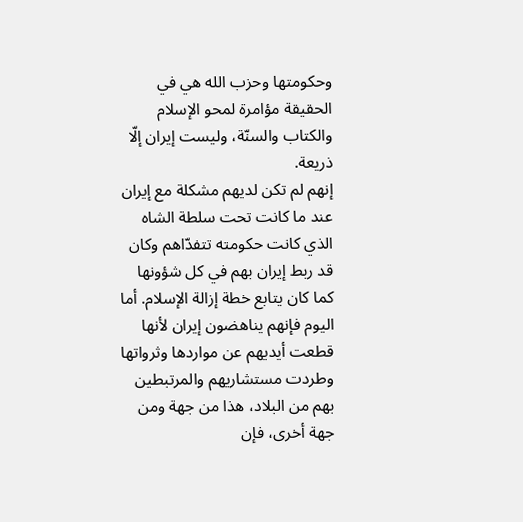وحكومتها وحزب الله هي في الحقيقة مؤامرة لمحو الإسلام والكتاب والسنّة، وليست إيران إلّا ذريعة.
إنهم لم تكن لديهم مشكلة مع إيران عند ما كانت تحت سلطة الشاه الذي كانت حكومته تتفدّاهم وكان قد ربط إيران بهم في كل شؤونها كما كان يتابع خطة إزالة الإسلام. أما اليوم فإنهم يناهضون إيران لأنها قطعت أيديهم عن مواردها وثرواتها وطردت مستشاريهم والمرتبطين بهم من البلاد، هذا من جهة ومن جهة أخرى، فإن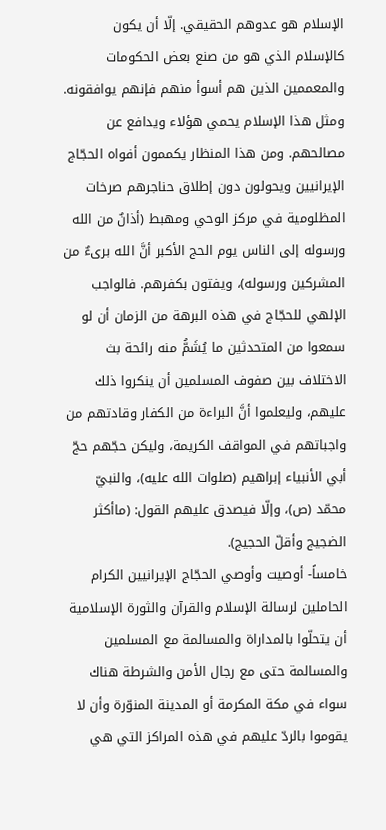الإسلام هو عدوهم الحقيقي. إلّا أن يكون كالإسلام الذي هو من صنع بعض الحكومات والمعممين الذين هم أسوأ منهم فإنهم يوافقونه. ومثل هذا الإسلام يحمي هؤلاء ويدافع عن مصالحهم. ومن هذا المنظار يكممون أفواه الحجّاج الإيرانيين ويحولون دون إطلاق حناجرهم صرخات المظلومية في مركز الوحي ومهبط (أذانٌ من الله ورسوله إلى الناس يوم الحج الأكبر أنَّ الله برىءٌ من المشركين ورسوله)، ويفتون بكفرهم. فالواجب الإلهي للحجّاج في هذه البرهة من الزمان أن لو سمعوا من المتحدثين ما يُشَمُّ منه رائحة بث الاختلاف بين صفوف المسلمين أن ينكروا ذلك عليهم، وليعلموا أنَّ البراءة من الكفار وقادتهم من واجباتهم في المواقف الكريمة، وليكن حجّهم حجّ أبي الأنبياء إبراهيم (صلوات الله عليه)، والنبيّ محمّد (ص)، وإلّا فيصدق عليهم القول: (ماأكثر الضجيج وأقلّ الحجيج).
خامساً- أوصيت وأوصي الحجّاج الإيرانيين الكرام الحاملين لرسالة الإسلام والقرآن والثورة الإسلامية أن يتحلّوا بالمداراة والمسالمة مع المسلمين والمسالمة حتى مع رجال الأمن والشرطة هناك سواء في مكة المكرمة أو المدينة المنوّرة وأن لا يقوموا بالردّ عليهم في هذه المراكز التي هي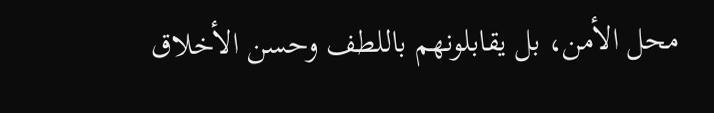محل الأمن، بل يقابلونهم باللطف وحسن الأخلاق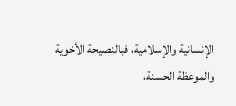الإنسانية والإسلامية، فبالنصيحة الأخوية والموعظة الحسنة،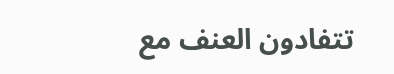تتفادون العنف مع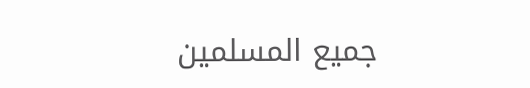جميع المسلمين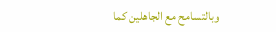وبالتسامح مع الجاهلين كما